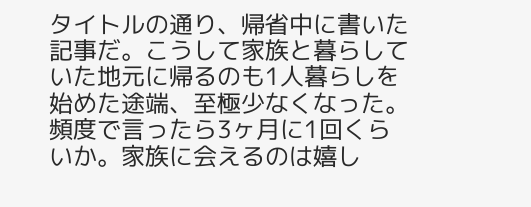タイトルの通り、帰省中に書いた記事だ。こうして家族と暮らしていた地元に帰るのも1人暮らしを始めた途端、至極少なくなった。頻度で言ったら3ヶ月に1回くらいか。家族に会えるのは嬉し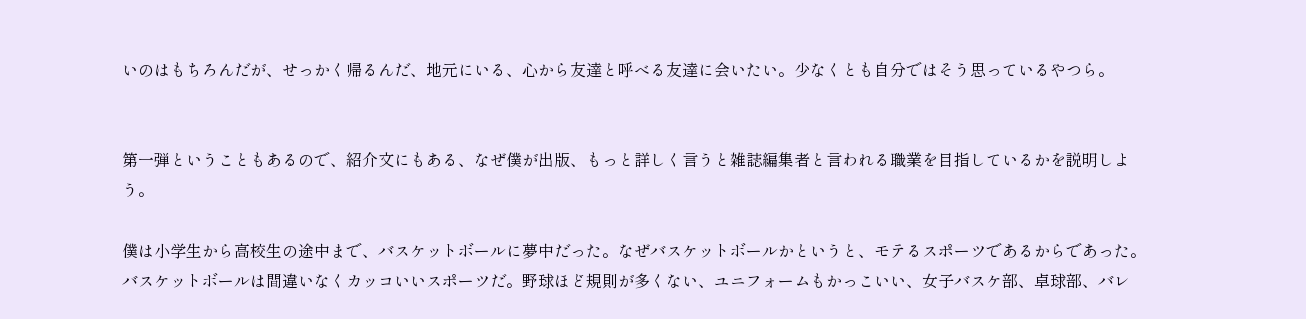いのはもちろんだが、せっかく帰るんだ、地元にいる、心から友達と呼べる友達に会いたい。少なくとも自分ではそう思っているやつら。


第一弾ということもあるので、紹介文にもある、なぜ僕が出版、もっと詳しく言うと雑誌編集者と言われる職業を目指しているかを説明しよう。

僕は小学生から高校生の途中まで、バスケットボールに夢中だった。なぜバスケットボールかというと、モテるスポーツであるからであった。バスケットボールは間違いなくカッコいいスポーツだ。野球ほど規則が多くない、ユニフォームもかっこいい、女子バスケ部、卓球部、バレ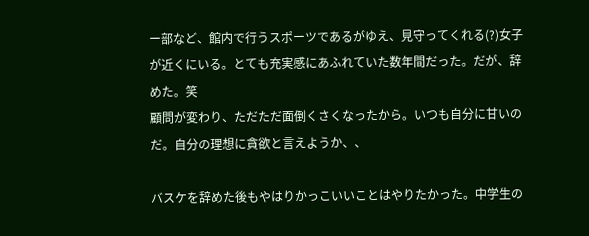ー部など、館内で行うスポーツであるがゆえ、見守ってくれる(?)女子が近くにいる。とても充実感にあふれていた数年間だった。だが、辞めた。笑
顧問が変わり、ただただ面倒くさくなったから。いつも自分に甘いのだ。自分の理想に貪欲と言えようか、、

バスケを辞めた後もやはりかっこいいことはやりたかった。中学生の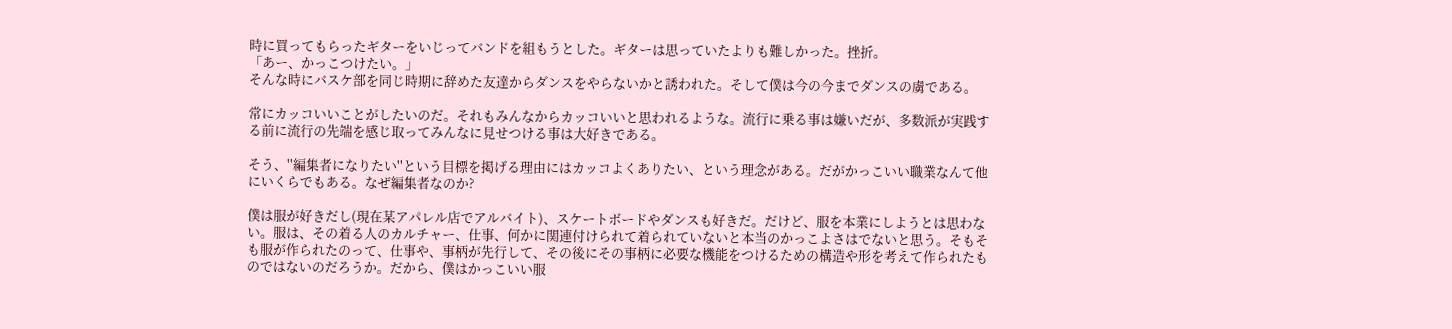時に買ってもらったギターをいじってバンドを組もうとした。ギターは思っていたよりも難しかった。挫折。
「あー、かっこつけたい。」
そんな時にバスケ部を同じ時期に辞めた友達からダンスをやらないかと誘われた。そして僕は今の今までダンスの虜である。

常にカッコいいことがしたいのだ。それもみんなからカッコいいと思われるような。流行に乗る事は嫌いだが、多数派が実践する前に流行の先端を感じ取ってみんなに見せつける事は大好きである。

そう、''編集者になりたい''という目標を掲げる理由にはカッコよくありたい、という理念がある。だがかっこいい職業なんて他にいくらでもある。なぜ編集者なのか?

僕は服が好きだし(現在某アパレル店でアルバイト)、スケートボードやダンスも好きだ。だけど、服を本業にしようとは思わない。服は、その着る人のカルチャー、仕事、何かに関連付けられて着られていないと本当のかっこよさはでないと思う。そもそも服が作られたのって、仕事や、事柄が先行して、その後にその事柄に必要な機能をつけるための構造や形を考えて作られたものではないのだろうか。だから、僕はかっこいい服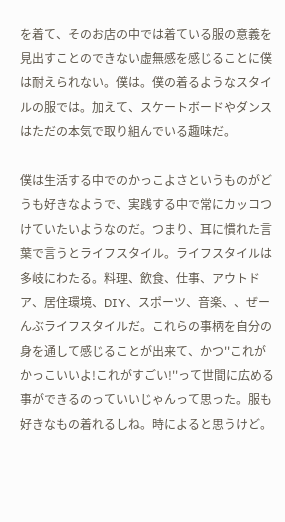を着て、そのお店の中では着ている服の意義を見出すことのできない虚無感を感じることに僕は耐えられない。僕は。僕の着るようなスタイルの服では。加えて、スケートボードやダンスはただの本気で取り組んでいる趣味だ。

僕は生活する中でのかっこよさというものがどうも好きなようで、実践する中で常にカッコつけていたいようなのだ。つまり、耳に慣れた言葉で言うとライフスタイル。ライフスタイルは多岐にわたる。料理、飲食、仕事、アウトドア、居住環境、DIY、スポーツ、音楽、、ぜーんぶライフスタイルだ。これらの事柄を自分の身を通して感じることが出来て、かつ''これがかっこいいよ!これがすごい!''って世間に広める事ができるのっていいじゃんって思った。服も好きなもの着れるしね。時によると思うけど。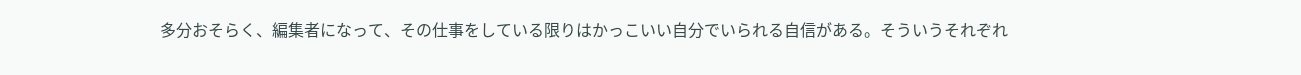多分おそらく、編集者になって、その仕事をしている限りはかっこいい自分でいられる自信がある。そういうそれぞれ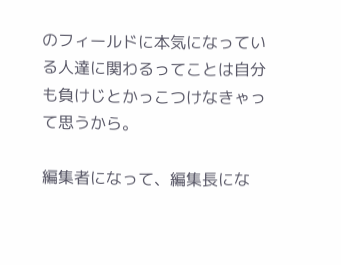のフィールドに本気になっている人達に関わるってことは自分も負けじとかっこつけなきゃって思うから。

編集者になって、編集長にな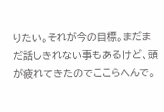りたい。それが今の目標。まだまだ話しきれない事もあるけど、頭が疲れてきたのでここらへんで。